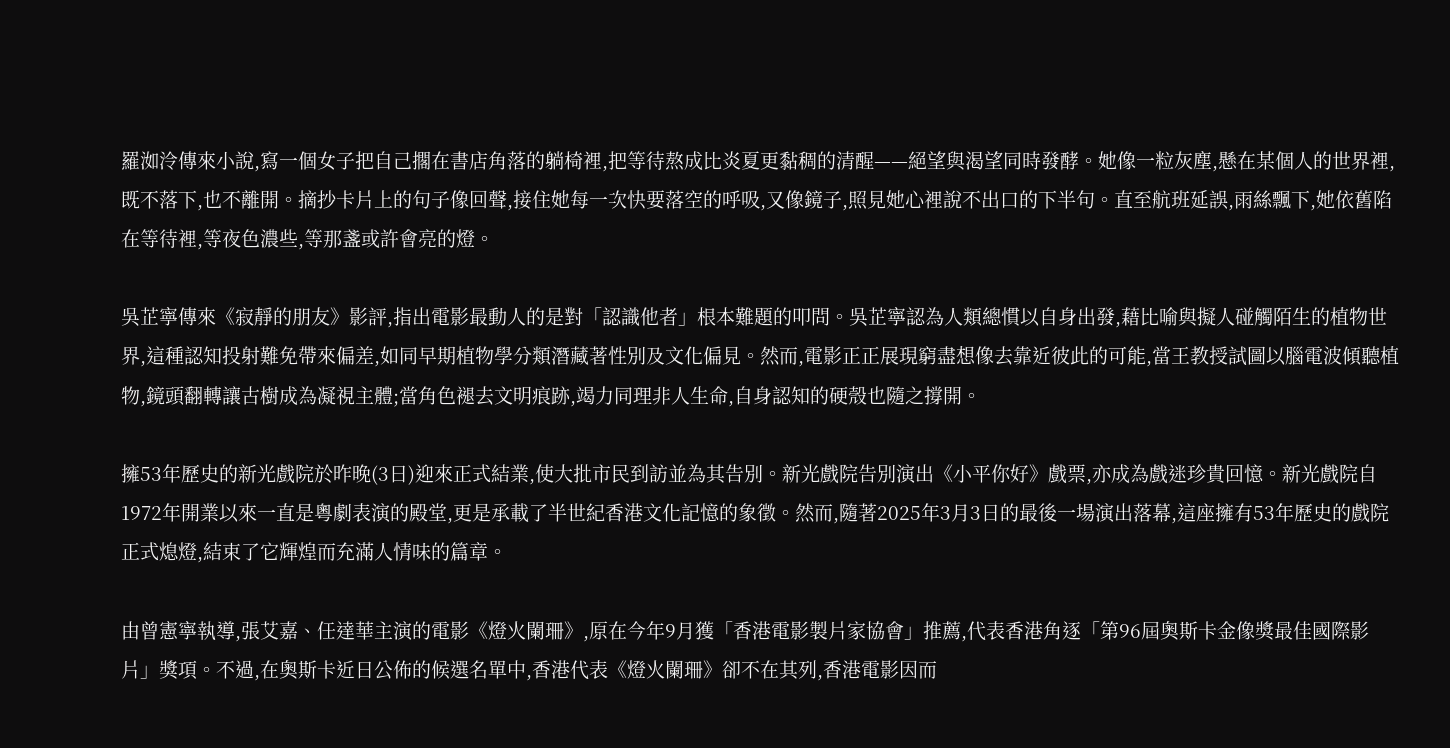羅洳泠傳來小說,寫一個女子把自己擱在書店角落的躺椅裡,把等待熬成比炎夏更黏稠的清醒——絕望與渴望同時發酵。她像一粒灰塵,懸在某個人的世界裡,既不落下,也不離開。摘抄卡片上的句子像回聲,接住她每一次快要落空的呼吸,又像鏡子,照見她心裡說不出口的下半句。直至航班延誤,雨絲飄下,她依舊陷在等待裡,等夜色濃些,等那盞或許會亮的燈。

吳芷寧傳來《寂靜的朋友》影評,指出電影最動人的是對「認識他者」根本難題的叩問。吳芷寧認為人類總慣以自身出發,藉比喻與擬人碰觸陌生的植物世界,這種認知投射難免帶來偏差,如同早期植物學分類潛藏著性別及文化偏見。然而,電影正正展現窮盡想像去靠近彼此的可能,當王教授試圖以腦電波傾聽植物,鏡頭翻轉讓古樹成為凝視主體;當角色褪去文明痕跡,竭力同理非人生命,自身認知的硬殼也隨之撐開。

擁53年歷史的新光戲院於昨晚(3日)迎來正式結業,使大批市民到訪並為其告別。新光戲院告別演出《小平你好》戲票,亦成為戲迷珍貴回憶。新光戲院自1972年開業以來一直是粵劇表演的殿堂,更是承載了半世紀香港文化記憶的象徵。然而,隨著2025年3月3日的最後一場演出落幕,這座擁有53年歷史的戲院正式熄燈,結束了它輝煌而充滿人情味的篇章。

由曾憲寧執導,張艾嘉、任達華主演的電影《燈火闌珊》,原在今年9月獲「香港電影製片家協會」推薦,代表香港角逐「第96屆奧斯卡金像獎最佳國際影片」獎項。不過,在奧斯卡近日公佈的候選名單中,香港代表《燈火闌珊》卻不在其列,香港電影因而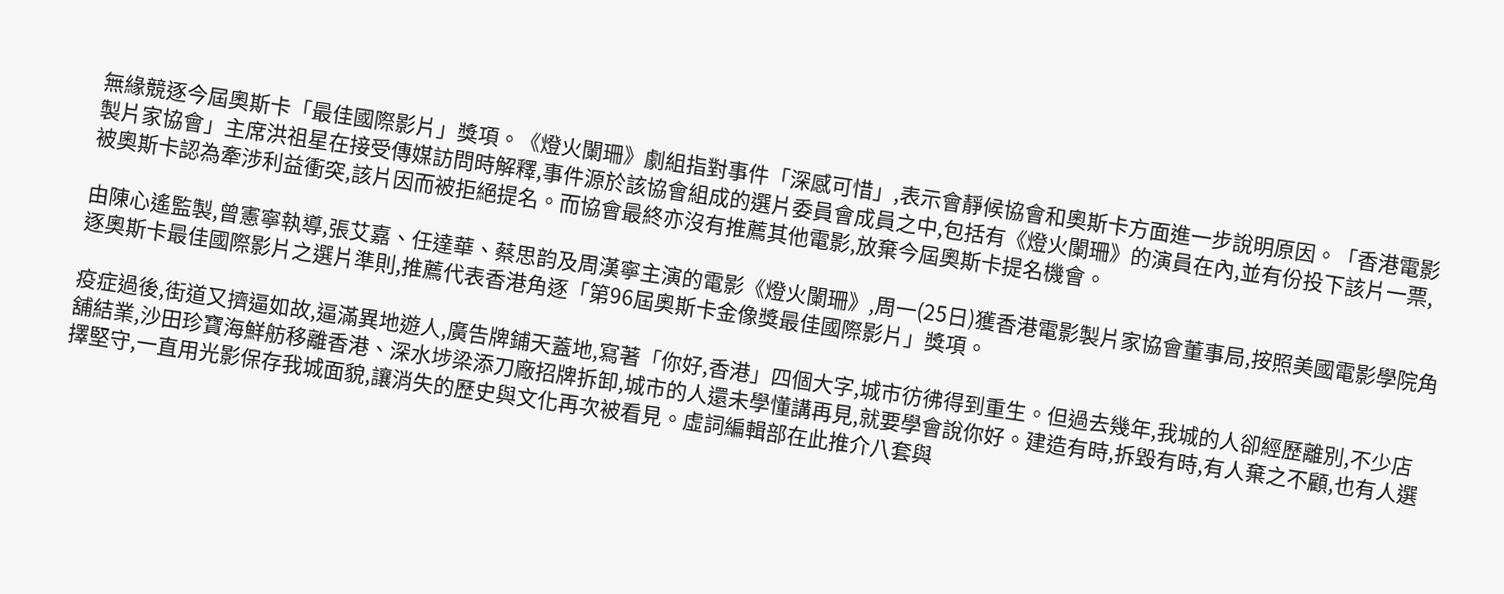無緣競逐今屆奧斯卡「最佳國際影片」獎項。《燈火闌珊》劇組指對事件「深感可惜」,表示會靜候協會和奧斯卡方面進一步說明原因。「香港電影製片家協會」主席洪祖星在接受傳媒訪問時解釋,事件源於該協會組成的選片委員會成員之中,包括有《燈火闌珊》的演員在內,並有份投下該片一票,被奧斯卡認為牽涉利益衝突,該片因而被拒絕提名。而協會最終亦沒有推薦其他電影,放棄今屆奧斯卡提名機會。

由陳心遙監製,曾憲寧執導,張艾嘉、任達華、蔡思韵及周漢寧主演的電影《燈火闌珊》,周一(25日)獲香港電影製片家協會董事局,按照美國電影學院角逐奧斯卡最佳國際影片之選片準則,推薦代表香港角逐「第96屆奧斯卡金像獎最佳國際影片」獎項。

疫症過後,街道又擠逼如故,逼滿異地遊人,廣告牌鋪天蓋地,寫著「你好,香港」四個大字,城市彷彿得到重生。但過去幾年,我城的人卻經歷離別,不少店舖結業,沙田珍寶海鮮舫移離香港、深水埗梁添刀廠招牌拆卸,城市的人還未學懂講再見,就要學會說你好。建造有時,拆毀有時,有人棄之不顧,也有人選擇堅守,一直用光影保存我城面貌,讓消失的歷史與文化再次被看見。虛詞編輯部在此推介八套與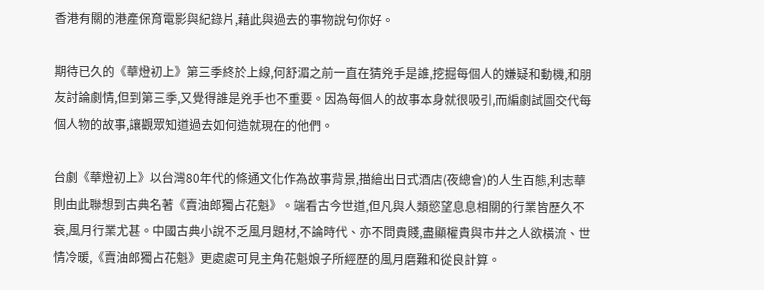香港有關的港產保育電影與紀錄片,藉此與過去的事物說句你好。

期待已久的《華燈初上》第三季終於上線,何舒湄之前一直在猜兇手是誰,挖掘每個人的嫌疑和動機,和朋友討論劇情,但到第三季,又覺得誰是兇手也不重要。因為每個人的故事本身就很吸引,而編劇試圖交代每個人物的故事,讓觀眾知道過去如何造就現在的他們。

台劇《華燈初上》以台灣80年代的條通文化作為故事背景,描繪出日式酒店(夜總會)的人生百態,利志華則由此聯想到古典名著《賣油郎獨占花魁》。端看古今世道,但凡與人類慾望息息相關的行業皆歷久不衰,風月行業尤甚。中國古典小說不乏風月題材,不論時代、亦不問貴賤,盡顯權貴與市井之人欲橫流、世情冷暖,《賣油郎獨占花魁》更處處可見主角花魁娘子所經歷的風月磨難和從良計算。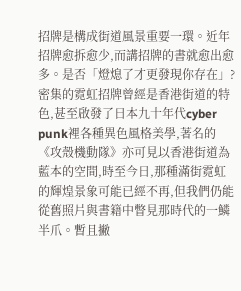招牌是構成街道風景重要一環。近年招牌愈拆愈少,而講招牌的書就愈出愈多。是否「燈熄了才更發現你存在」?密集的霓虹招牌曾經是香港街道的特色,甚至啟發了日本九十年代cyber punk裡各種異色風格美學,著名的《攻殼機動隊》亦可見以香港街道為藍本的空間,時至今日,那種滿街霓虹的輝煌景象可能已經不再,但我們仍能從舊照片與書籍中瞥見那時代的一鱗半爪。暫且撇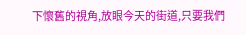下懷舊的視角,放眼今天的街道,只要我們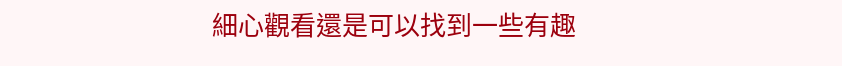細心觀看還是可以找到一些有趣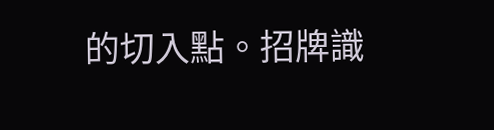的切入點。招牌識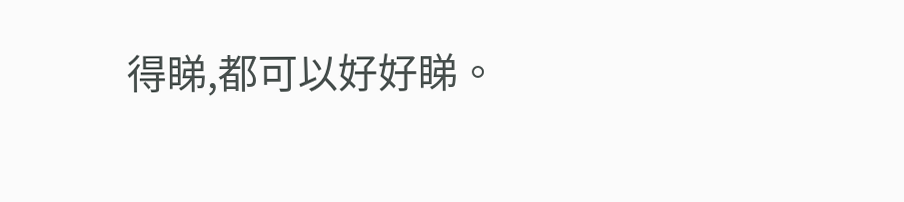得睇,都可以好好睇。